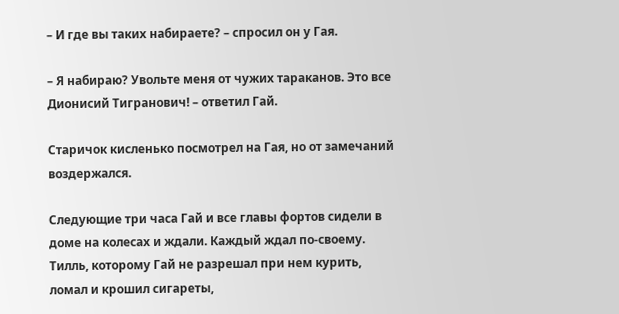– И где вы таких набираете? – спросил он у Гая.

– Я набираю? Увольте меня от чужих тараканов. Это все Дионисий Тигранович! – ответил Гай.

Старичок кисленько посмотрел на Гая, но от замечаний воздержался.

Следующие три часа Гай и все главы фортов сидели в доме на колесах и ждали. Каждый ждал по-своему. Тилль, которому Гай не разрешал при нем курить, ломал и крошил сигареты,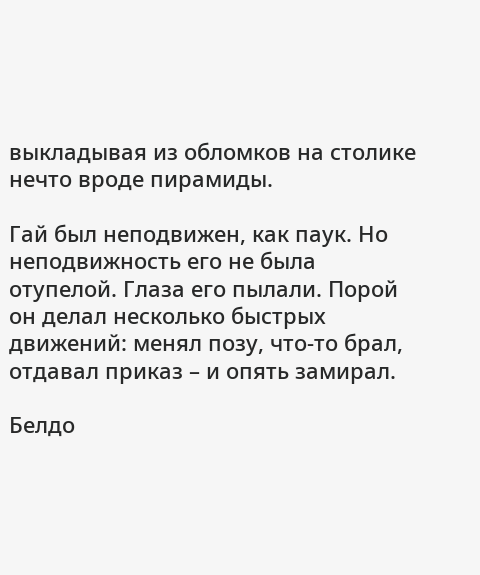выкладывая из обломков на столике нечто вроде пирамиды.

Гай был неподвижен, как паук. Но неподвижность его не была отупелой. Глаза его пылали. Порой он делал несколько быстрых движений: менял позу, что-то брал, отдавал приказ – и опять замирал.

Белдо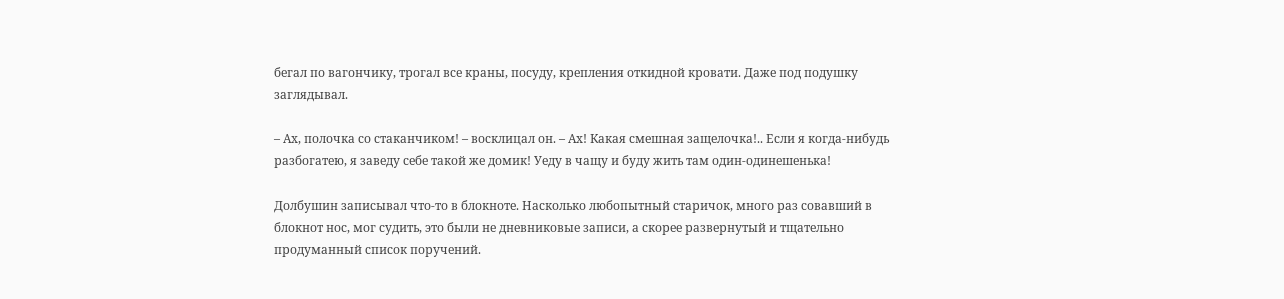бегал по вагончику, трогал все краны, посуду, крепления откидной кровати. Даже под подушку заглядывал.

– Ах, полочка со стаканчиком! – восклицал он. – Ах! Какая смешная защелочка!.. Если я когда-нибудь разбогатею, я заведу себе такой же домик! Уеду в чащу и буду жить там один-одинешенька!

Долбушин записывал что-то в блокноте. Насколько любопытный старичок, много раз совавший в блокнот нос, мог судить, это были не дневниковые записи, а скорее развернутый и тщательно продуманный список поручений.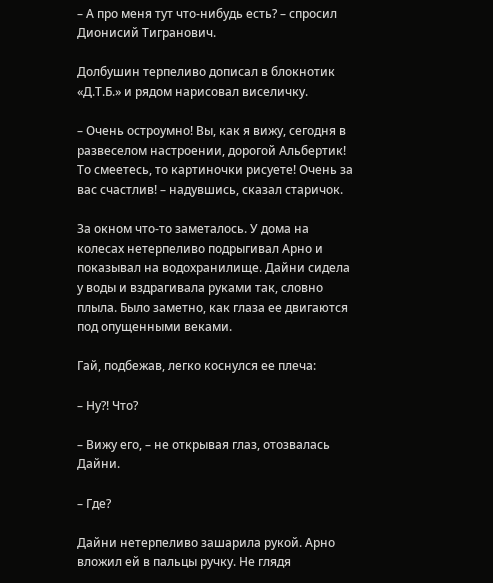– А про меня тут что-нибудь есть? – спросил Дионисий Тигранович.

Долбушин терпеливо дописал в блокнотик «Д.Т.Б.» и рядом нарисовал виселичку.

– Очень остроумно! Вы, как я вижу, сегодня в развеселом настроении, дорогой Альбертик! То смеетесь, то картиночки рисуете! Очень за вас счастлив! – надувшись, сказал старичок.

За окном что-то заметалось. У дома на колесах нетерпеливо подрыгивал Арно и показывал на водохранилище. Дайни сидела у воды и вздрагивала руками так, словно плыла. Было заметно, как глаза ее двигаются под опущенными веками.

Гай, подбежав, легко коснулся ее плеча:

– Ну?! Что?

– Вижу его, – не открывая глаз, отозвалась Дайни.

– Где?

Дайни нетерпеливо зашарила рукой. Арно вложил ей в пальцы ручку. Не глядя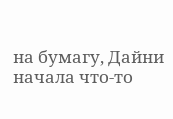на бумагу, Дайни начала что-то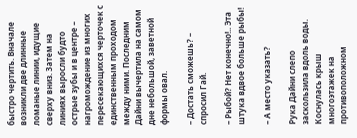быстро чертить. Вначале возникли две длинные ломаные линии, идущие сверху вниз. Затем на линиях выросли будто острые зубы и в центре – нагромождение из многих пересекающихся черточек с единственным проходом между ними. Последним Дайни вычертила на самом дне небольшой, заветной формы овал.

– Достать сможешь? – спросил Гай.

– Рыбой? Нет конечно!.. Эта штука вдвое больше рыбы!

– А место указать?

Рука Дайни слепо заскользила вдоль воды. Коснулась крыш многоэтажек на противоположном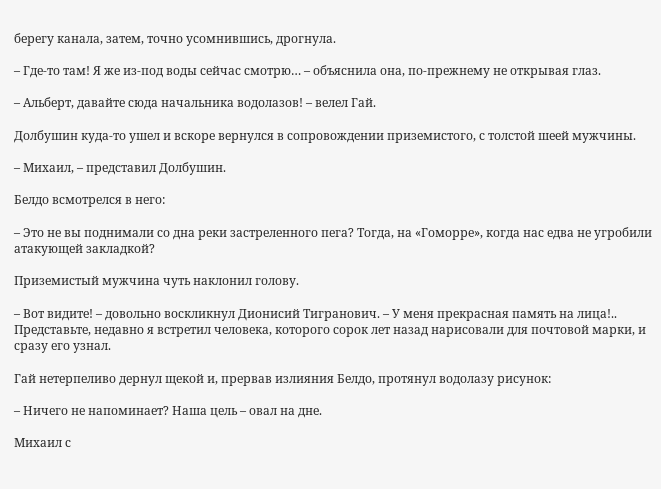берегу канала, затем, точно усомнившись, дрогнула.

– Где-то там! Я же из-под воды сейчас смотрю… – объяснила она, по-прежнему не открывая глаз.

– Альберт, давайте сюда начальника водолазов! – велел Гай.

Долбушин куда-то ушел и вскоре вернулся в сопровождении приземистого, с толстой шеей мужчины.

– Михаил, – представил Долбушин.

Белдо всмотрелся в него:

– Это не вы поднимали со дна реки застреленного пега? Тогда, на «Гоморре», когда нас едва не угробили атакующей закладкой?

Приземистый мужчина чуть наклонил голову.

– Вот видите! – довольно воскликнул Дионисий Тигранович. – У меня прекрасная память на лица!.. Представьте, недавно я встретил человека, которого сорок лет назад нарисовали для почтовой марки, и сразу его узнал.

Гай нетерпеливо дернул щекой и, прервав излияния Белдо, протянул водолазу рисунок:

– Ничего не напоминает? Наша цель – овал на дне.

Михаил с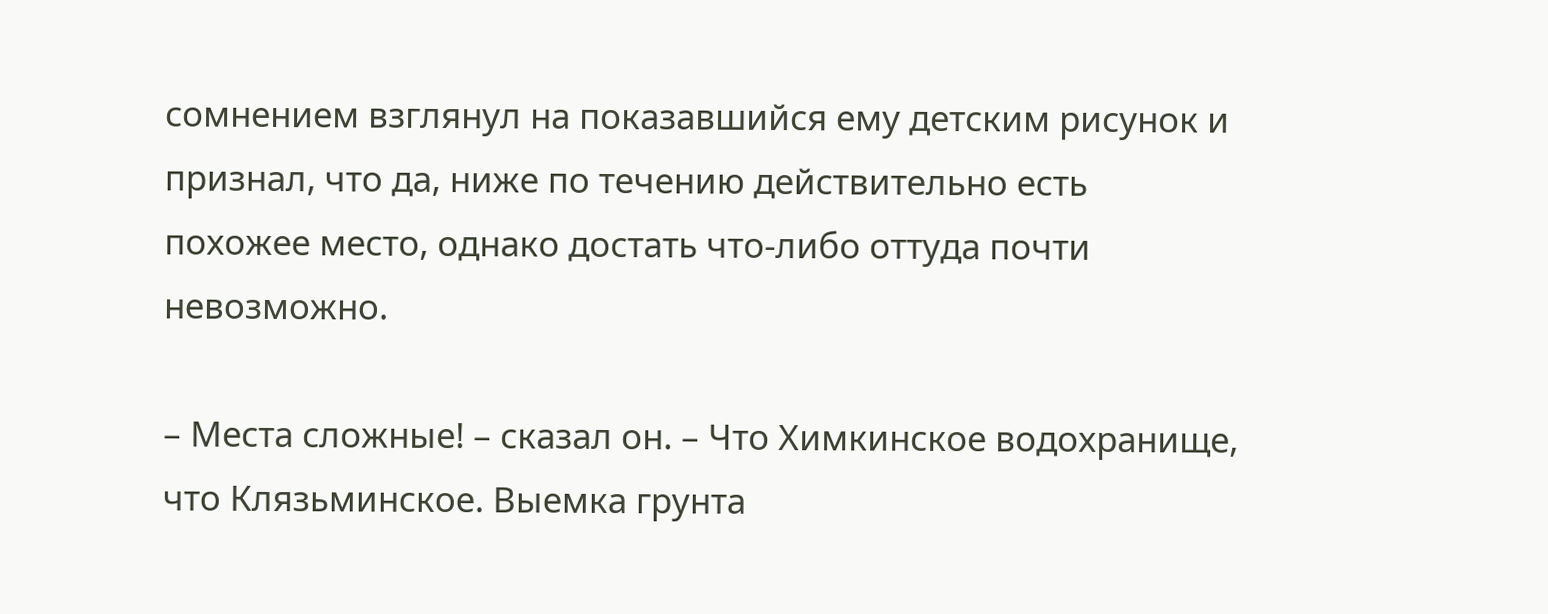сомнением взглянул на показавшийся ему детским рисунок и признал, что да, ниже по течению действительно есть похожее место, однако достать что-либо оттуда почти невозможно.

– Места сложные! – сказал он. – Что Химкинское водохранище, что Клязьминское. Выемка грунта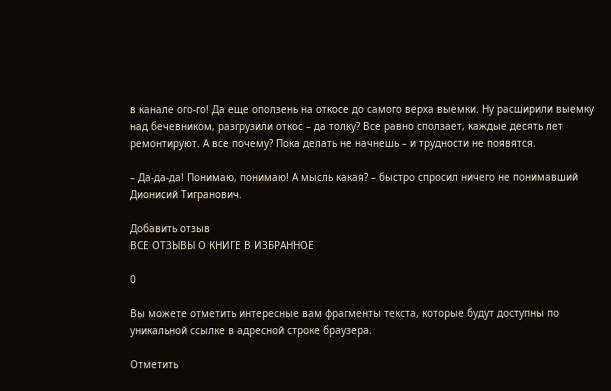в канале ого-го! Да еще оползень на откосе до самого верха выемки. Ну расширили выемку над бечевником, разгрузили откос – да толку? Все равно сползает, каждые десять лет ремонтируют. А все почему? Пока делать не начнешь – и трудности не появятся.

– Да-да-да! Понимаю, понимаю! А мысль какая? – быстро спросил ничего не понимавший Дионисий Тигранович.

Добавить отзыв
ВСЕ ОТЗЫВЫ О КНИГЕ В ИЗБРАННОЕ

0

Вы можете отметить интересные вам фрагменты текста, которые будут доступны по уникальной ссылке в адресной строке браузера.

Отметить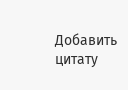Добавить цитату